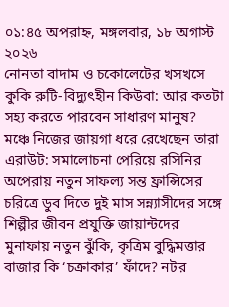০১:৪৫ অপরাহ্ন, মঙ্গলবার, ১৮ অগাস্ট ২০২৬
নোনতা বাদাম ও চকোলেটের খসখসে কুকি রুটি-বিদ্যুৎহীন কিউবা: আর কতটা সহ্য করতে পারবেন সাধারণ মানুষ? মঞ্চে নিজের জায়গা ধরে রেখেছেন তারা এরাউট: সমালোচনা পেরিয়ে রসিনির অপেরায় নতুন সাফল্য সন্ত ফ্রান্সিসের চরিত্রে ডুব দিতে দুই মাস সন্ন্যাসীদের সঙ্গে শিল্পীর জীবন প্রযুক্তি জায়ান্টদের মুনাফায় নতুন ঝুঁকি, কৃত্রিম বুদ্ধিমত্তার বাজার কি ‘চক্রাকার’ ফাঁদে? নটর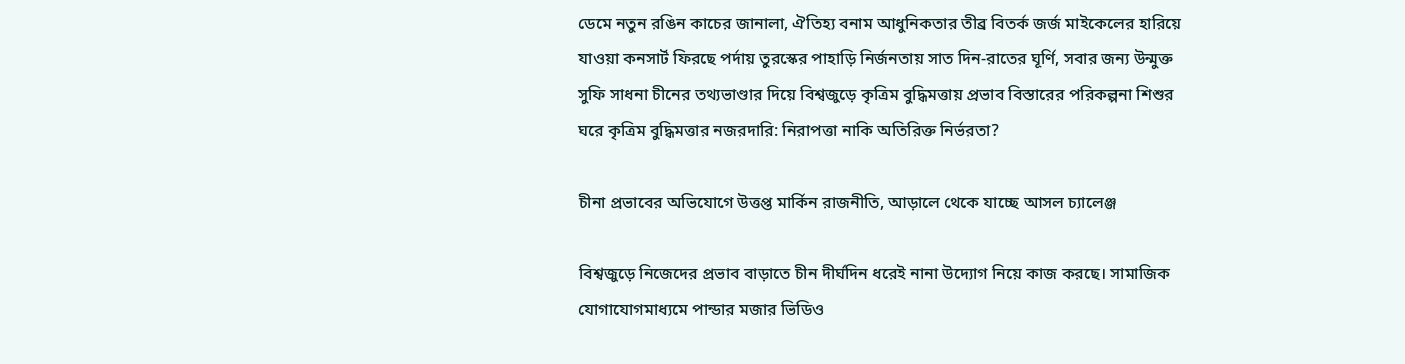ডেমে নতুন রঙিন কাচের জানালা, ঐতিহ্য বনাম আধুনিকতার তীব্র বিতর্ক জর্জ মাইকেলের হারিয়ে যাওয়া কনসার্ট ফিরছে পর্দায় তুরস্কের পাহাড়ি নির্জনতায় সাত দিন-রাতের ঘূর্ণি, সবার জন্য উন্মুক্ত সুফি সাধনা চীনের তথ্যভাণ্ডার দিয়ে বিশ্বজুড়ে কৃত্রিম বুদ্ধিমত্তায় প্রভাব বিস্তারের পরিকল্পনা শিশুর ঘরে কৃত্রিম বুদ্ধিমত্তার নজরদারি: নিরাপত্তা নাকি অতিরিক্ত নির্ভরতা?

চীনা প্রভাবের অভিযোগে উত্তপ্ত মার্কিন রাজনীতি, আড়ালে থেকে যাচ্ছে আসল চ্যালেঞ্জ

বিশ্বজুড়ে নিজেদের প্রভাব বাড়াতে চীন দীর্ঘদিন ধরেই নানা উদ্যোগ নিয়ে কাজ করছে। সামাজিক যোগাযোগমাধ্যমে পান্ডার মজার ভিডিও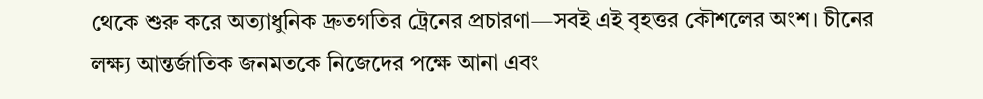থেকে শুরু করে অত্যাধুনিক দ্রুতগতির ট্রেনের প্রচারণা—সবই এই বৃহত্তর কৌশলের অংশ। চীনের লক্ষ্য আন্তর্জাতিক জনমতকে নিজেদের পক্ষে আনা এবং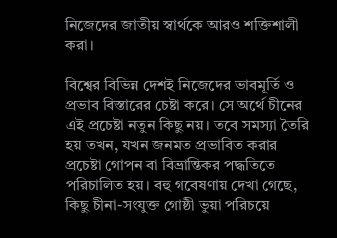নিজেদের জাতীয় স্বার্থকে আরও শক্তিশালী করা।

বিশ্বের বিভিন্ন দেশই নিজেদের ভাবমূর্তি ও প্রভাব বিস্তারের চেষ্টা করে। সে অর্থে চীনের এই প্রচেষ্টা নতুন কিছু নয়। তবে সমস্যা তৈরি হয় তখন, যখন জনমত প্রভাবিত করার প্রচেষ্টা গোপন বা বিভ্রান্তিকর পদ্ধতিতে পরিচালিত হয়। বহু গবেষণায় দেখা গেছে, কিছু চীনা-সংযুক্ত গোষ্ঠী ভুয়া পরিচয়ে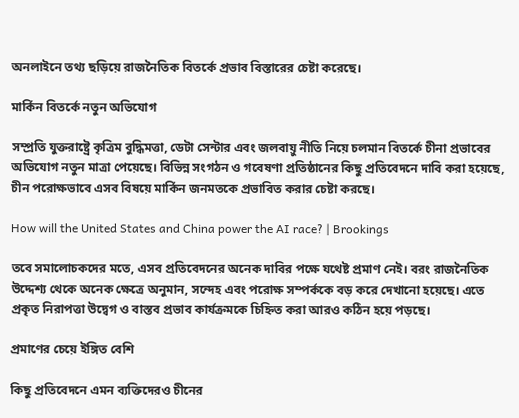অনলাইনে তথ্য ছড়িয়ে রাজনৈতিক বিতর্কে প্রভাব বিস্তারের চেষ্টা করেছে।

মার্কিন বিতর্কে নতুন অভিযোগ

সম্প্রতি যুক্তরাষ্ট্রে কৃত্রিম বুদ্ধিমত্তা, ডেটা সেন্টার এবং জলবায়ু নীতি নিয়ে চলমান বিতর্কে চীনা প্রভাবের অভিযোগ নতুন মাত্রা পেয়েছে। বিভিন্ন সংগঠন ও গবেষণা প্রতিষ্ঠানের কিছু প্রতিবেদনে দাবি করা হয়েছে, চীন পরোক্ষভাবে এসব বিষয়ে মার্কিন জনমতকে প্রভাবিত করার চেষ্টা করছে।

How will the United States and China power the AI race? | Brookings

তবে সমালোচকদের মতে, এসব প্রতিবেদনের অনেক দাবির পক্ষে যথেষ্ট প্রমাণ নেই। বরং রাজনৈতিক উদ্দেশ্য থেকে অনেক ক্ষেত্রে অনুমান, সন্দেহ এবং পরোক্ষ সম্পর্ককে বড় করে দেখানো হয়েছে। এতে প্রকৃত নিরাপত্তা উদ্বেগ ও বাস্তব প্রভাব কার্যক্রমকে চিহ্নিত করা আরও কঠিন হয়ে পড়ছে।

প্রমাণের চেয়ে ইঙ্গিত বেশি

কিছু প্রতিবেদনে এমন ব্যক্তিদেরও চীনের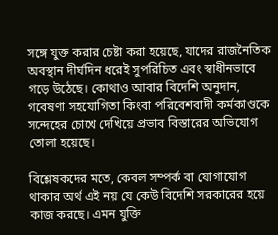সঙ্গে যুক্ত করার চেষ্টা করা হয়েছে, যাদের রাজনৈতিক অবস্থান দীর্ঘদিন ধরেই সুপরিচিত এবং স্বাধীনভাবে গড়ে উঠেছে। কোথাও আবার বিদেশি অনুদান, গবেষণা সহযোগিতা কিংবা পরিবেশবাদী কর্মকাণ্ডকে সন্দেহের চোখে দেখিয়ে প্রভাব বিস্তারের অভিযোগ তোলা হয়েছে।

বিশ্লেষকদের মতে, কেবল সম্পর্ক বা যোগাযোগ থাকার অর্থ এই নয় যে কেউ বিদেশি সরকারের হয়ে কাজ করছে। এমন যুক্তি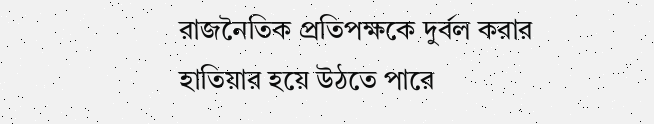রাজনৈতিক প্রতিপক্ষকে দুর্বল করার হাতিয়ার হয়ে উঠতে পারে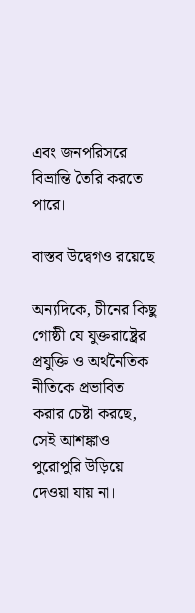এবং জনপরিসরে বিভ্রান্তি তৈরি করতে পারে।

বাস্তব উদ্বেগও রয়েছে

অন্যদিকে, চীনের কিছু গোষ্ঠী যে যুক্তরাষ্ট্রের প্রযুক্তি ও অর্থনৈতিক নীতিকে প্রভাবিত করার চেষ্টা করছে, সেই আশঙ্কাও পুরোপুরি উড়িয়ে দেওয়া যায় না।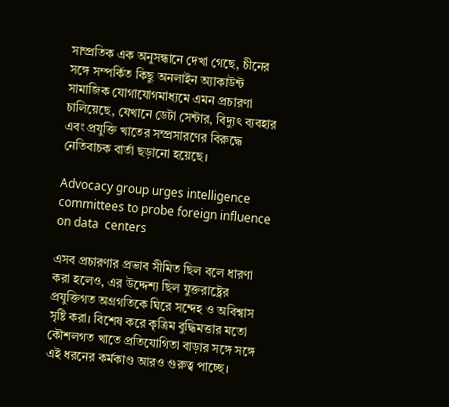সাম্প্রতিক এক অনুসন্ধানে দেখা গেছে, চীনের সঙ্গে সম্পর্কিত কিছু অনলাইন অ্যাকাউন্ট সামাজিক যোগাযোগমাধ্যমে এমন প্রচারণা চালিয়েছে, যেখানে ডেটা সেন্টার, বিদ্যুৎ ব্যবহার এবং প্রযুক্তি খাতের সম্প্রসারণের বিরুদ্ধে নেতিবাচক বার্তা ছড়ানো হয়েছে।

Advocacy group urges intelligence committees to probe foreign influence on data  centers

এসব প্রচারণার প্রভাব সীমিত ছিল বলে ধারণা করা হলেও, এর উদ্দেশ্য ছিল যুক্তরাষ্ট্রের প্রযুক্তিগত অগ্রগতিকে ঘিরে সন্দেহ ও অবিশ্বাস সৃষ্টি করা। বিশেষ করে কৃত্রিম বুদ্ধিমত্তার মতো কৌশলগত খাতে প্রতিযোগিতা বাড়ার সঙ্গে সঙ্গে এই ধরনের কর্মকাণ্ড আরও গুরুত্ব পাচ্ছে।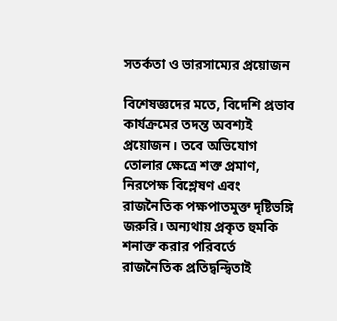সতর্কতা ও ভারসাম্যের প্রয়োজন

বিশেষজ্ঞদের মতে, বিদেশি প্রভাব কার্যক্রমের তদন্ত অবশ্যই প্রয়োজন। তবে অভিযোগ তোলার ক্ষেত্রে শক্ত প্রমাণ, নিরপেক্ষ বিশ্লেষণ এবং রাজনৈতিক পক্ষপাতমুক্ত দৃষ্টিভঙ্গি জরুরি। অন্যথায় প্রকৃত হুমকি শনাক্ত করার পরিবর্তে রাজনৈতিক প্রতিদ্বন্দ্বিতাই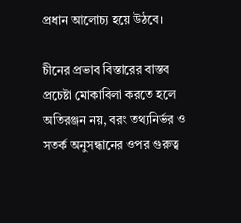প্রধান আলোচ্য হয়ে উঠবে।

চীনের প্রভাব বিস্তারের বাস্তব প্রচেষ্টা মোকাবিলা করতে হলে অতিরঞ্জন নয়, বরং তথ্যনির্ভর ও সতর্ক অনুসন্ধানের ওপর গুরুত্ব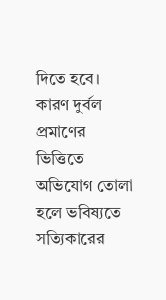দিতে হবে। কারণ দুর্বল প্রমাণের ভিত্তিতে অভিযোগ তোলা হলে ভবিষ্যতে সত্যিকারের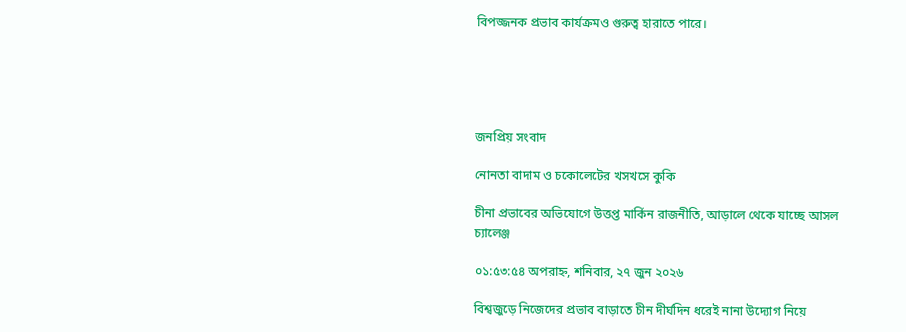বিপজ্জনক প্রভাব কার্যক্রমও গুরুত্ব হারাতে পারে।





জনপ্রিয় সংবাদ

নোনতা বাদাম ও চকোলেটের খসখসে কুকি

চীনা প্রভাবের অভিযোগে উত্তপ্ত মার্কিন রাজনীতি, আড়ালে থেকে যাচ্ছে আসল চ্যালেঞ্জ

০১:৫৩:৫৪ অপরাহ্ন, শনিবার, ২৭ জুন ২০২৬

বিশ্বজুড়ে নিজেদের প্রভাব বাড়াতে চীন দীর্ঘদিন ধরেই নানা উদ্যোগ নিয়ে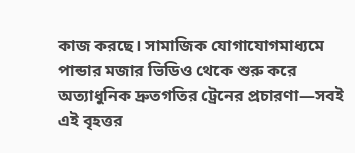কাজ করছে। সামাজিক যোগাযোগমাধ্যমে পান্ডার মজার ভিডিও থেকে শুরু করে অত্যাধুনিক দ্রুতগতির ট্রেনের প্রচারণা—সবই এই বৃহত্তর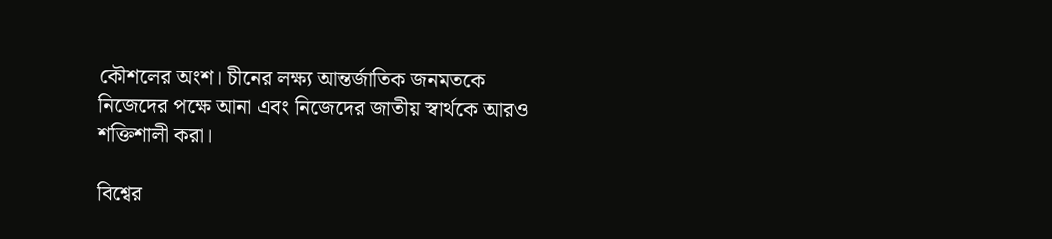কৌশলের অংশ। চীনের লক্ষ্য আন্তর্জাতিক জনমতকে নিজেদের পক্ষে আনা এবং নিজেদের জাতীয় স্বার্থকে আরও শক্তিশালী করা।

বিশ্বের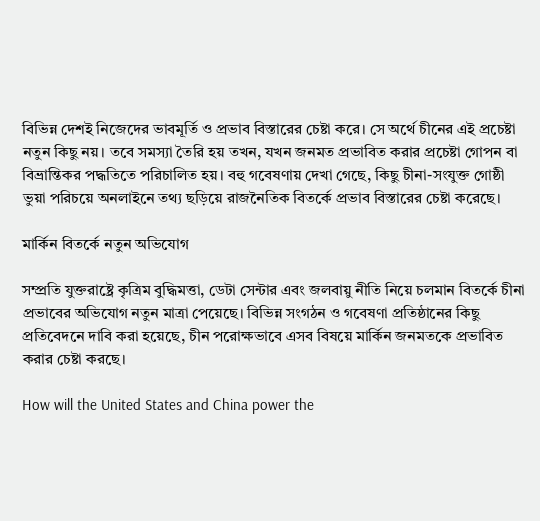বিভিন্ন দেশই নিজেদের ভাবমূর্তি ও প্রভাব বিস্তারের চেষ্টা করে। সে অর্থে চীনের এই প্রচেষ্টা নতুন কিছু নয়। তবে সমস্যা তৈরি হয় তখন, যখন জনমত প্রভাবিত করার প্রচেষ্টা গোপন বা বিভ্রান্তিকর পদ্ধতিতে পরিচালিত হয়। বহু গবেষণায় দেখা গেছে, কিছু চীনা-সংযুক্ত গোষ্ঠী ভুয়া পরিচয়ে অনলাইনে তথ্য ছড়িয়ে রাজনৈতিক বিতর্কে প্রভাব বিস্তারের চেষ্টা করেছে।

মার্কিন বিতর্কে নতুন অভিযোগ

সম্প্রতি যুক্তরাষ্ট্রে কৃত্রিম বুদ্ধিমত্তা, ডেটা সেন্টার এবং জলবায়ু নীতি নিয়ে চলমান বিতর্কে চীনা প্রভাবের অভিযোগ নতুন মাত্রা পেয়েছে। বিভিন্ন সংগঠন ও গবেষণা প্রতিষ্ঠানের কিছু প্রতিবেদনে দাবি করা হয়েছে, চীন পরোক্ষভাবে এসব বিষয়ে মার্কিন জনমতকে প্রভাবিত করার চেষ্টা করছে।

How will the United States and China power the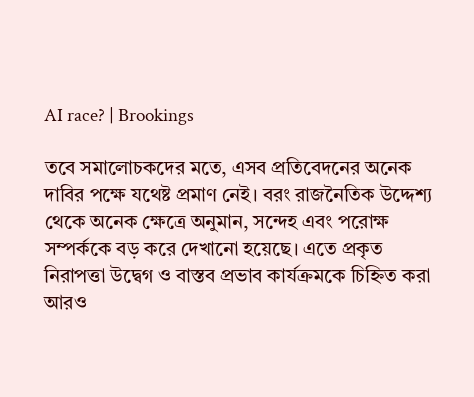AI race? | Brookings

তবে সমালোচকদের মতে, এসব প্রতিবেদনের অনেক দাবির পক্ষে যথেষ্ট প্রমাণ নেই। বরং রাজনৈতিক উদ্দেশ্য থেকে অনেক ক্ষেত্রে অনুমান, সন্দেহ এবং পরোক্ষ সম্পর্ককে বড় করে দেখানো হয়েছে। এতে প্রকৃত নিরাপত্তা উদ্বেগ ও বাস্তব প্রভাব কার্যক্রমকে চিহ্নিত করা আরও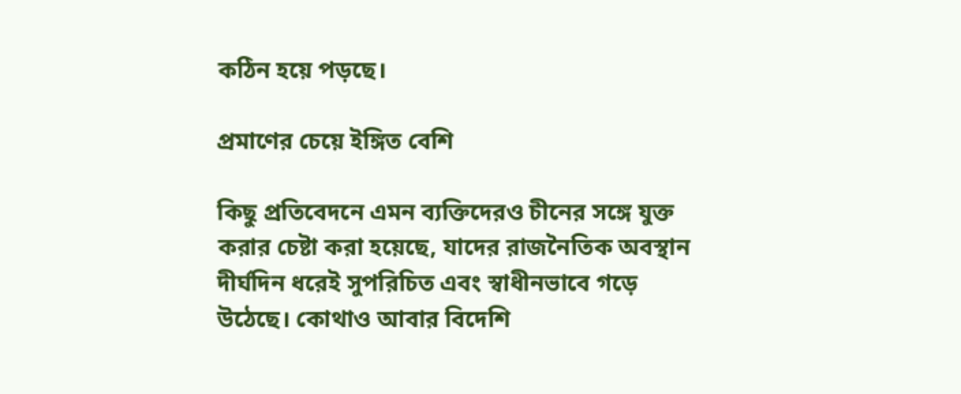কঠিন হয়ে পড়ছে।

প্রমাণের চেয়ে ইঙ্গিত বেশি

কিছু প্রতিবেদনে এমন ব্যক্তিদেরও চীনের সঙ্গে যুক্ত করার চেষ্টা করা হয়েছে, যাদের রাজনৈতিক অবস্থান দীর্ঘদিন ধরেই সুপরিচিত এবং স্বাধীনভাবে গড়ে উঠেছে। কোথাও আবার বিদেশি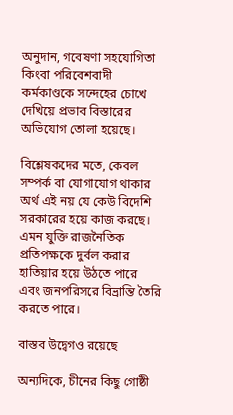অনুদান, গবেষণা সহযোগিতা কিংবা পরিবেশবাদী কর্মকাণ্ডকে সন্দেহের চোখে দেখিয়ে প্রভাব বিস্তারের অভিযোগ তোলা হয়েছে।

বিশ্লেষকদের মতে, কেবল সম্পর্ক বা যোগাযোগ থাকার অর্থ এই নয় যে কেউ বিদেশি সরকারের হয়ে কাজ করছে। এমন যুক্তি রাজনৈতিক প্রতিপক্ষকে দুর্বল করার হাতিয়ার হয়ে উঠতে পারে এবং জনপরিসরে বিভ্রান্তি তৈরি করতে পারে।

বাস্তব উদ্বেগও রয়েছে

অন্যদিকে, চীনের কিছু গোষ্ঠী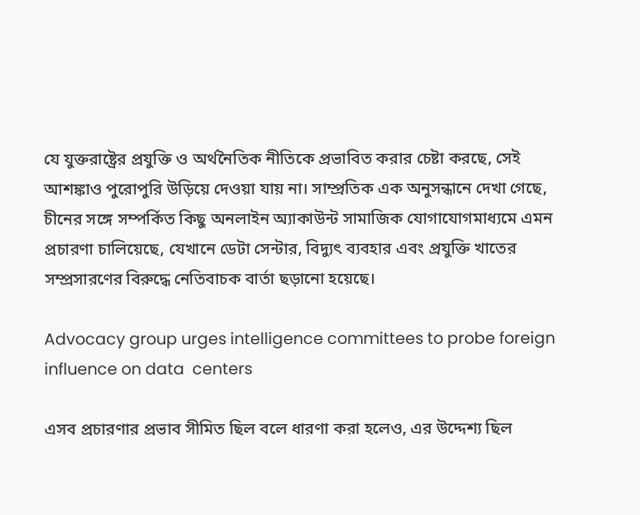যে যুক্তরাষ্ট্রের প্রযুক্তি ও অর্থনৈতিক নীতিকে প্রভাবিত করার চেষ্টা করছে, সেই আশঙ্কাও পুরোপুরি উড়িয়ে দেওয়া যায় না। সাম্প্রতিক এক অনুসন্ধানে দেখা গেছে, চীনের সঙ্গে সম্পর্কিত কিছু অনলাইন অ্যাকাউন্ট সামাজিক যোগাযোগমাধ্যমে এমন প্রচারণা চালিয়েছে, যেখানে ডেটা সেন্টার, বিদ্যুৎ ব্যবহার এবং প্রযুক্তি খাতের সম্প্রসারণের বিরুদ্ধে নেতিবাচক বার্তা ছড়ানো হয়েছে।

Advocacy group urges intelligence committees to probe foreign influence on data  centers

এসব প্রচারণার প্রভাব সীমিত ছিল বলে ধারণা করা হলেও, এর উদ্দেশ্য ছিল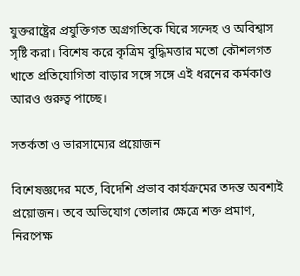যুক্তরাষ্ট্রের প্রযুক্তিগত অগ্রগতিকে ঘিরে সন্দেহ ও অবিশ্বাস সৃষ্টি করা। বিশেষ করে কৃত্রিম বুদ্ধিমত্তার মতো কৌশলগত খাতে প্রতিযোগিতা বাড়ার সঙ্গে সঙ্গে এই ধরনের কর্মকাণ্ড আরও গুরুত্ব পাচ্ছে।

সতর্কতা ও ভারসাম্যের প্রয়োজন

বিশেষজ্ঞদের মতে, বিদেশি প্রভাব কার্যক্রমের তদন্ত অবশ্যই প্রয়োজন। তবে অভিযোগ তোলার ক্ষেত্রে শক্ত প্রমাণ, নিরপেক্ষ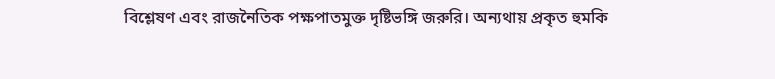বিশ্লেষণ এবং রাজনৈতিক পক্ষপাতমুক্ত দৃষ্টিভঙ্গি জরুরি। অন্যথায় প্রকৃত হুমকি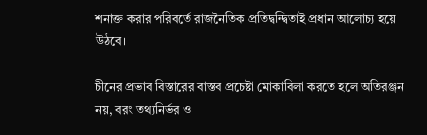শনাক্ত করার পরিবর্তে রাজনৈতিক প্রতিদ্বন্দ্বিতাই প্রধান আলোচ্য হয়ে উঠবে।

চীনের প্রভাব বিস্তারের বাস্তব প্রচেষ্টা মোকাবিলা করতে হলে অতিরঞ্জন নয়, বরং তথ্যনির্ভর ও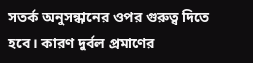সতর্ক অনুসন্ধানের ওপর গুরুত্ব দিতে হবে। কারণ দুর্বল প্রমাণের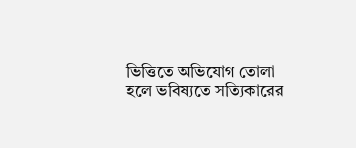ভিত্তিতে অভিযোগ তোলা হলে ভবিষ্যতে সত্যিকারের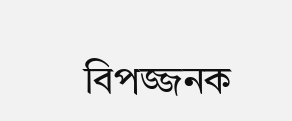বিপজ্জনক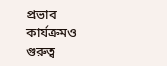প্রভাব কার্যক্রমও গুরুত্ব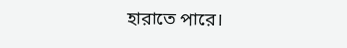হারাতে পারে।